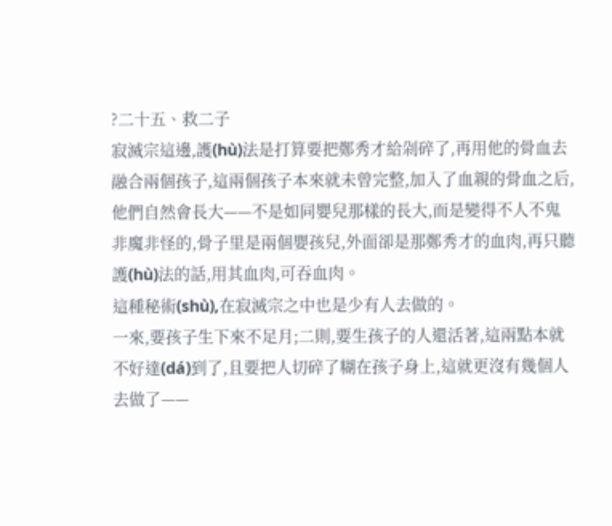?二十五、救二子
寂滅宗這邊,護(hù)法是打算要把鄭秀才給剁碎了,再用他的骨血去融合兩個孩子,這兩個孩子本來就未曾完整,加入了血親的骨血之后,他們自然會長大——不是如同嬰兒那樣的長大,而是變得不人不鬼非魔非怪的,骨子里是兩個嬰孩兒,外面卻是那鄭秀才的血肉,再只聽護(hù)法的話,用其血肉,可吞血肉。
這種秘術(shù),在寂滅宗之中也是少有人去做的。
一來,要孩子生下來不足月;二則,要生孩子的人還活著,這兩點本就不好達(dá)到了,且要把人切碎了糊在孩子身上,這就更沒有幾個人去做了——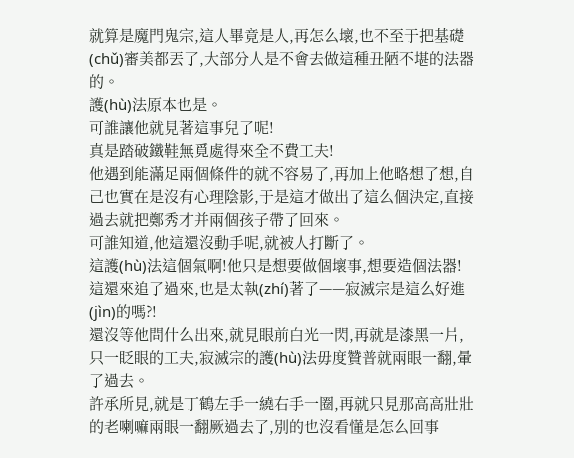就算是魔門鬼宗,這人畢竟是人,再怎么壞,也不至于把基礎(chǔ)審美都丟了,大部分人是不會去做這種丑陋不堪的法器的。
護(hù)法原本也是。
可誰讓他就見著這事兒了呢!
真是踏破鐵鞋無覓處得來全不費工夫!
他遇到能滿足兩個條件的就不容易了,再加上他略想了想,自己也實在是沒有心理陰影,于是這才做出了這么個決定,直接過去就把鄭秀才并兩個孩子帶了回來。
可誰知道,他這還沒動手呢,就被人打斷了。
這護(hù)法這個氣啊!他只是想要做個壞事,想要造個法器!
這還來追了過來,也是太執(zhí)著了——寂滅宗是這么好進(jìn)的嗎?!
還沒等他問什么出來,就見眼前白光一閃,再就是漆黑一片,只一眨眼的工夫,寂滅宗的護(hù)法毋度贊普就兩眼一翻,暈了過去。
許承所見,就是丁鶴左手一繞右手一圈,再就只見那高高壯壯的老喇嘛兩眼一翻厥過去了,別的也沒看懂是怎么回事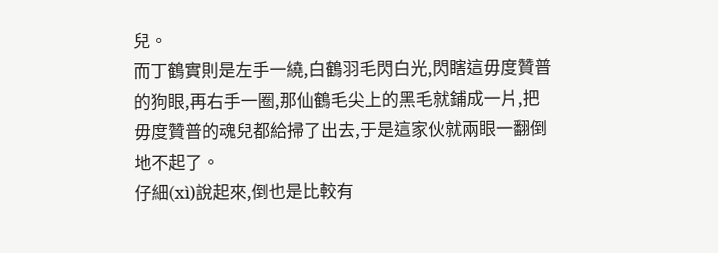兒。
而丁鶴實則是左手一繞,白鶴羽毛閃白光,閃瞎這毋度贊普的狗眼,再右手一圈,那仙鶴毛尖上的黑毛就鋪成一片,把毋度贊普的魂兒都給掃了出去,于是這家伙就兩眼一翻倒地不起了。
仔細(xì)說起來,倒也是比較有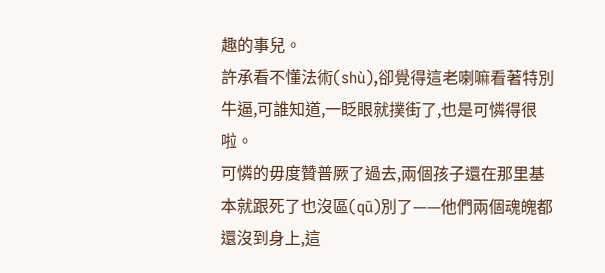趣的事兒。
許承看不懂法術(shù),卻覺得這老喇嘛看著特別牛逼,可誰知道,一眨眼就撲街了,也是可憐得很啦。
可憐的毋度贊普厥了過去,兩個孩子還在那里基本就跟死了也沒區(qū)別了——他們兩個魂魄都還沒到身上,這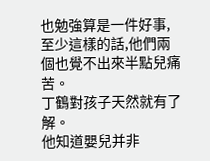也勉強算是一件好事,至少這樣的話,他們兩個也覺不出來半點兒痛苦。
丁鶴對孩子天然就有了解。
他知道嬰兒并非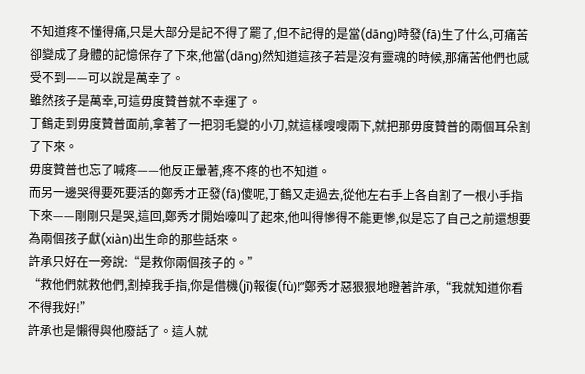不知道疼不懂得痛,只是大部分是記不得了罷了,但不記得的是當(dāng)時發(fā)生了什么,可痛苦卻變成了身體的記憶保存了下來,他當(dāng)然知道這孩子若是沒有靈魂的時候,那痛苦他們也感受不到——可以說是萬幸了。
雖然孩子是萬幸,可這毋度贊普就不幸運了。
丁鶴走到毋度贊普面前,拿著了一把羽毛變的小刀,就這樣嗖嗖兩下,就把那毋度贊普的兩個耳朵割了下來。
毋度贊普也忘了喊疼——他反正暈著,疼不疼的也不知道。
而另一邊哭得要死要活的鄭秀才正發(fā)傻呢,丁鶴又走過去,從他左右手上各自割了一根小手指下來——剛剛只是哭,這回,鄭秀才開始嚎叫了起來,他叫得慘得不能更慘,似是忘了自己之前還想要為兩個孩子獻(xiàn)出生命的那些話來。
許承只好在一旁說:“是救你兩個孩子的。”
“救他們就救他們,割掉我手指,你是借機(jī)報復(fù)!”鄭秀才惡狠狠地瞪著許承,“我就知道你看不得我好!”
許承也是懶得與他廢話了。這人就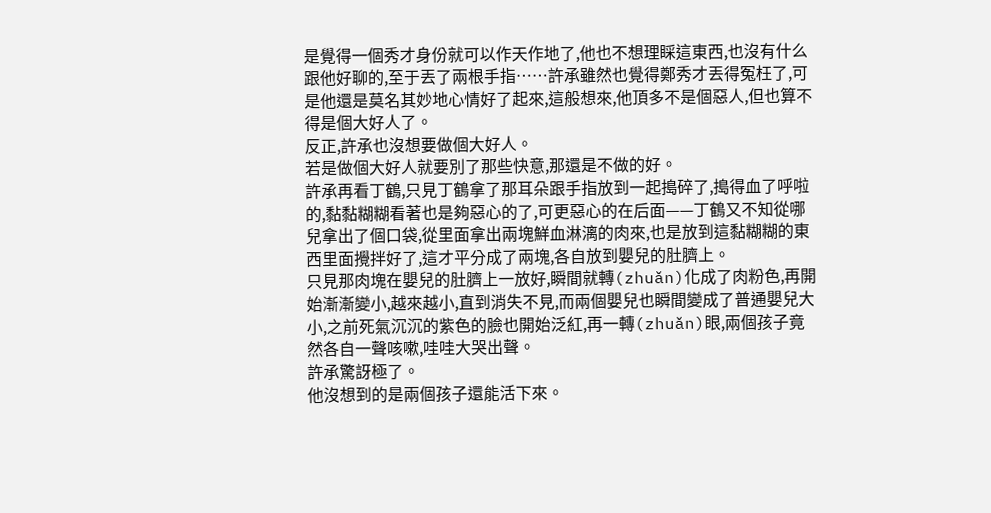是覺得一個秀才身份就可以作天作地了,他也不想理睬這東西,也沒有什么跟他好聊的,至于丟了兩根手指……許承雖然也覺得鄭秀才丟得冤枉了,可是他還是莫名其妙地心情好了起來,這般想來,他頂多不是個惡人,但也算不得是個大好人了。
反正,許承也沒想要做個大好人。
若是做個大好人就要別了那些快意,那還是不做的好。
許承再看丁鶴,只見丁鶴拿了那耳朵跟手指放到一起搗碎了,搗得血了呼啦的,黏黏糊糊看著也是夠惡心的了,可更惡心的在后面——丁鶴又不知從哪兒拿出了個口袋,從里面拿出兩塊鮮血淋漓的肉來,也是放到這黏糊糊的東西里面攪拌好了,這才平分成了兩塊,各自放到嬰兒的肚臍上。
只見那肉塊在嬰兒的肚臍上一放好,瞬間就轉(zhuǎn)化成了肉粉色,再開始漸漸變小,越來越小,直到消失不見,而兩個嬰兒也瞬間變成了普通嬰兒大小,之前死氣沉沉的紫色的臉也開始泛紅,再一轉(zhuǎn)眼,兩個孩子竟然各自一聲咳嗽,哇哇大哭出聲。
許承驚訝極了。
他沒想到的是兩個孩子還能活下來。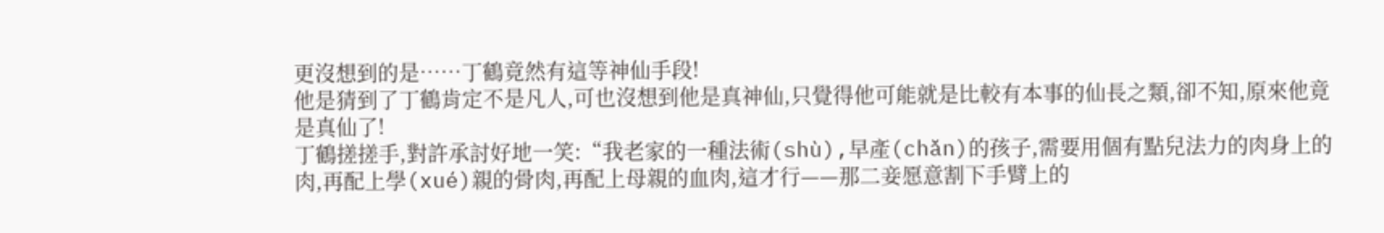更沒想到的是……丁鶴竟然有這等神仙手段!
他是猜到了丁鶴肯定不是凡人,可也沒想到他是真神仙,只覺得他可能就是比較有本事的仙長之類,卻不知,原來他竟是真仙了!
丁鶴搓搓手,對許承討好地一笑:“我老家的一種法術(shù),早產(chǎn)的孩子,需要用個有點兒法力的肉身上的肉,再配上學(xué)親的骨肉,再配上母親的血肉,這才行——那二妾愿意割下手臂上的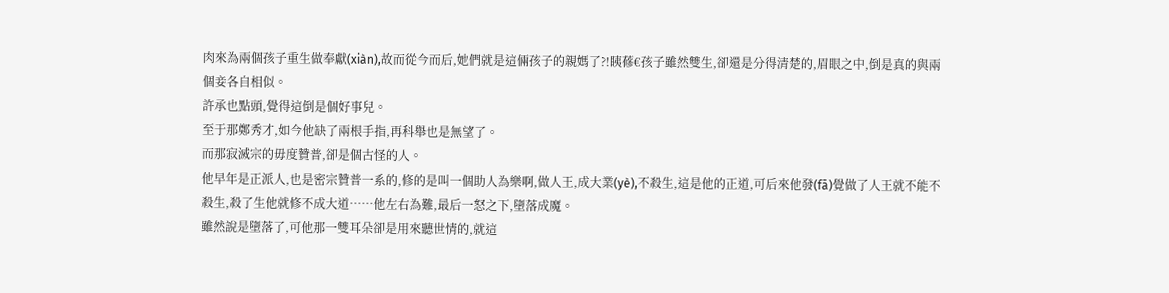肉來為兩個孩子重生做奉獻(xiàn),故而從今而后,她們就是這倆孩子的親媽了?!眱蓚€孩子雖然雙生,卻還是分得清楚的,眉眼之中,倒是真的與兩個妾各自相似。
許承也點頭,覺得這倒是個好事兒。
至于那鄭秀才,如今他缺了兩根手指,再科舉也是無望了。
而那寂滅宗的毋度贊普,卻是個古怪的人。
他早年是正派人,也是密宗贊普一系的,修的是叫一個助人為樂啊,做人王,成大業(yè),不殺生,這是他的正道,可后來他發(fā)覺做了人王就不能不殺生,殺了生他就修不成大道……他左右為難,最后一怒之下,墮落成魔。
雖然說是墮落了,可他那一雙耳朵卻是用來聽世情的,就這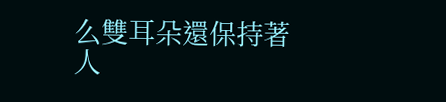么雙耳朵還保持著人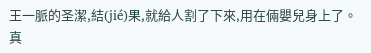王一脈的圣潔,結(jié)果,就給人割了下來,用在倆嬰兒身上了。
真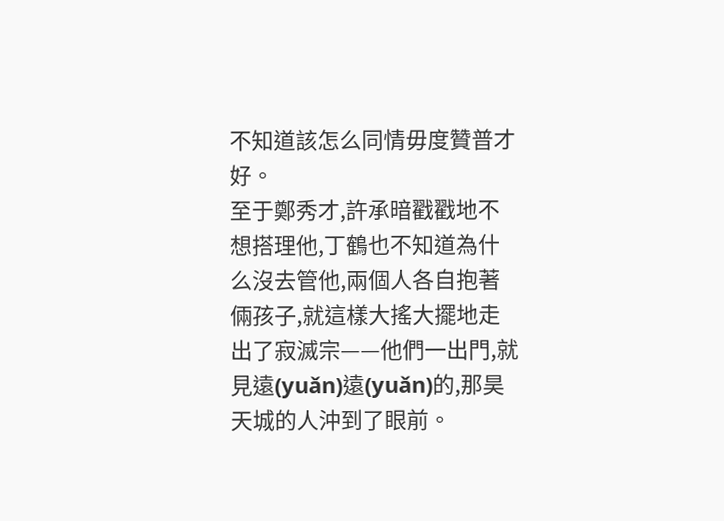不知道該怎么同情毋度贊普才好。
至于鄭秀才,許承暗戳戳地不想搭理他,丁鶴也不知道為什么沒去管他,兩個人各自抱著倆孩子,就這樣大搖大擺地走出了寂滅宗——他們一出門,就見遠(yuǎn)遠(yuǎn)的,那昊天城的人沖到了眼前。